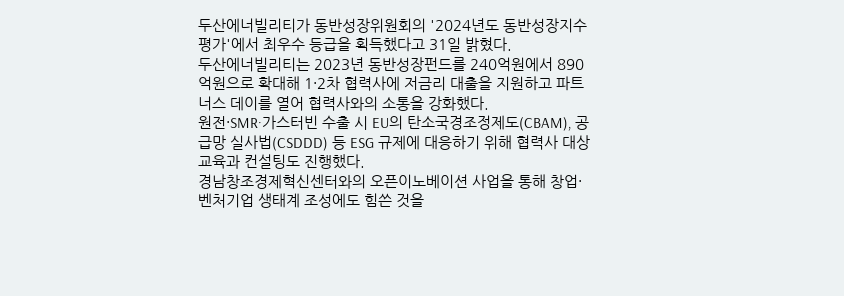두산에너빌리티가 동반성장위원회의 '2024년도 동반성장지수 평가'에서 최우수 등급을 획득했다고 31일 밝혔다.
두산에너빌리티는 2023년 동반성장펀드를 240억원에서 890억원으로 확대해 1·2차 협력사에 저금리 대출을 지원하고 파트너스 데이를 열어 협력사와의 소통을 강화했다.
원전·SMR·가스터빈 수출 시 EU의 탄소국경조정제도(CBAM), 공급망 실사법(CSDDD) 등 ESG 규제에 대응하기 위해 협력사 대상 교육과 컨설팅도 진행했다.
경남창조경제혁신센터와의 오픈이노베이션 사업을 통해 창업·벤처기업 생태계 조성에도 힘쓴 것을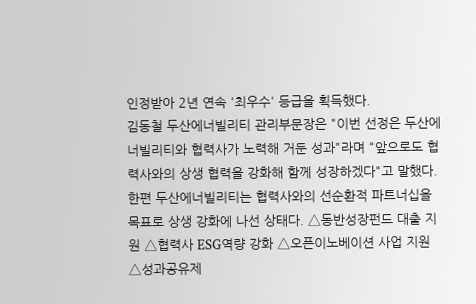인정받아 2년 연속 '최우수' 등급을 획득했다.
김동철 두산에너빌리티 관리부문장은 "이번 선정은 두산에너빌리티와 협력사가 노력해 거둔 성과"라며 "앞으로도 협력사와의 상생 협력을 강화해 함께 성장하겠다"고 말했다.
한편 두산에너빌리티는 협력사와의 선순환적 파트너십을 목표로 상생 강화에 나선 상태다. △동반성장펀드 대출 지원 △협력사 ESG역량 강화 △오픈이노베이션 사업 지원 △성과공유제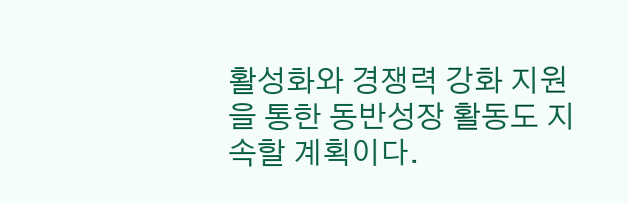활성화와 경쟁력 강화 지원을 통한 동반성장 활동도 지속할 계획이다.